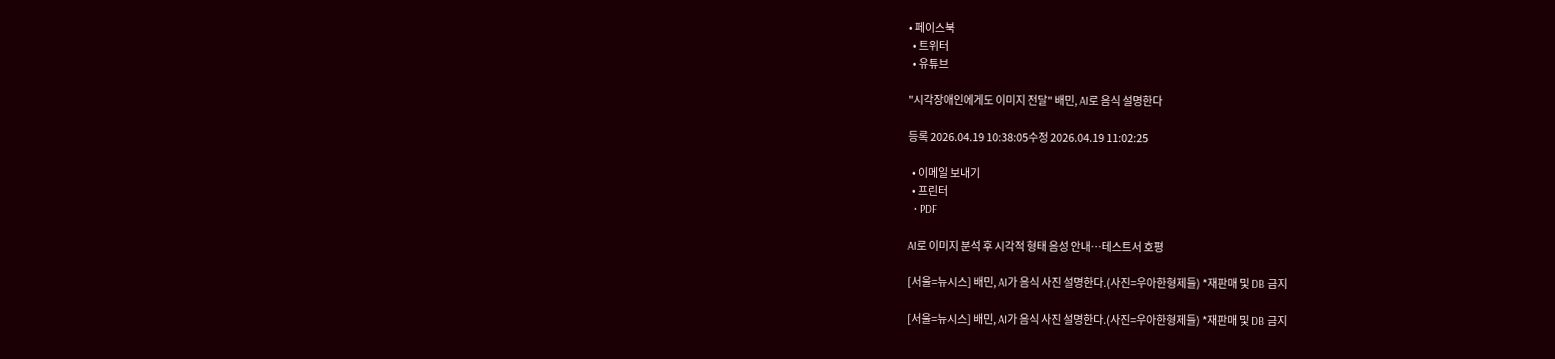• 페이스북
  • 트위터
  • 유튜브

"시각장애인에게도 이미지 전달" 배민, AI로 음식 설명한다

등록 2026.04.19 10:38:05수정 2026.04.19 11:02:25

  • 이메일 보내기
  • 프린터
  • PDF

AI로 이미지 분석 후 시각적 형태 음성 안내…테스트서 호평

[서울=뉴시스] 배민, AI가 음식 사진 설명한다.(사진=우아한형제들) *재판매 및 DB 금지

[서울=뉴시스] 배민, AI가 음식 사진 설명한다.(사진=우아한형제들) *재판매 및 DB 금지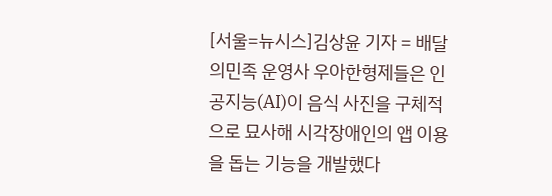[서울=뉴시스]김상윤 기자 = 배달의민족 운영사 우아한형제들은 인공지능(AI)이 음식 사진을 구체적으로 묘사해 시각장애인의 앱 이용을 돕는 기능을 개발했다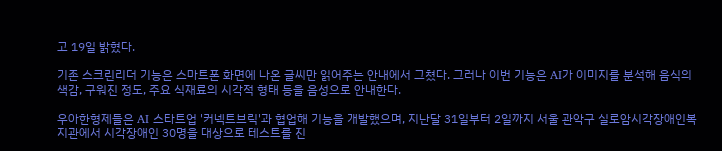고 19일 밝혔다.

기존 스크린리더 기능은 스마트폰 화면에 나온 글씨만 읽어주는 안내에서 그쳤다. 그러나 이번 기능은 AI가 이미지를 분석해 음식의 색감, 구워진 정도, 주요 식재료의 시각적 형태 등을 음성으로 안내한다.

우아한형제들은 AI 스타트업 '커넥트브릭'과 협업해 기능을 개발했으며, 지난달 31일부터 2일까지 서울 관악구 실로암시각장애인복지관에서 시각장애인 30명을 대상으로 테스트를 진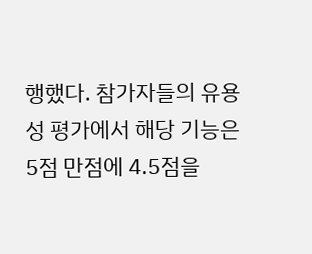행했다. 참가자들의 유용성 평가에서 해당 기능은 5점 만점에 4.5점을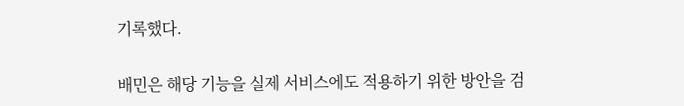기록했다.

배민은 해당 기능을 실제 서비스에도 적용하기 위한 방안을 검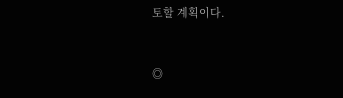토할 계획이다.


◎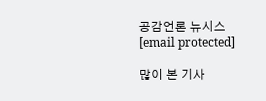공감언론 뉴시스 [email protected]

많이 본 기사